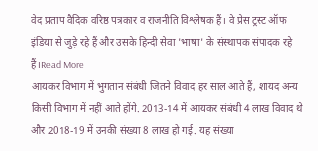वेद प्रताप वैदिक वरिष्ठ पत्रकार व राजनीति विश्लेषक हैं। वे प्रेस ट्रस्ट ऑफ इंडिया से जुड़े रहे हैं और उसके हिन्दी सेवा 'भाषा' के संस्थापक संपादक रहे हैं।Read More
आयकर विभाग में भुगतान संबंधी जितने विवाद हर साल आते हैं, शायद अन्य किसी विभाग में नहीं आते होंगे. 2013-14 में आयकर संबंधी 4 लाख विवाद थे और 2018-19 में उनकी संख्या 8 लाख हो गई. यह संख्या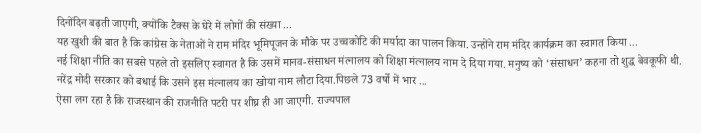दिनोंदिन बढ़ती जाएगी, क्योंकि टैक्स के घेरे में लोगों की संख्या ...
यह खुशी की बात है कि कांग्रेस के नेताओं ने राम मंदिर भूमिपूजन के मौके पर उच्चकोटि की मर्यादा का पालन किया. उन्होंने राम मंदिर कार्यक्रम का स्वागत किया ...
नई शिक्षा नीति का सबसे पहले तो इसलिए स्वागत है कि उसमें मानव-संसाधन मंत्नालय को शिक्षा मंत्नालय नाम दे दिया गया. मनुष्य को ‘संसाधन’ कहना तो शुद्ध बेवकूफी थी. नरेंद्र मोदी सरकार को बधाई कि उसने इस मंत्नालय का खोया नाम लौटा दिया.पिछले 73 वर्षो में भार ...
ऐसा लग रहा है कि राजस्थान की राजनीति पटरी पर शीघ्र ही आ जाएगी. राज्यपाल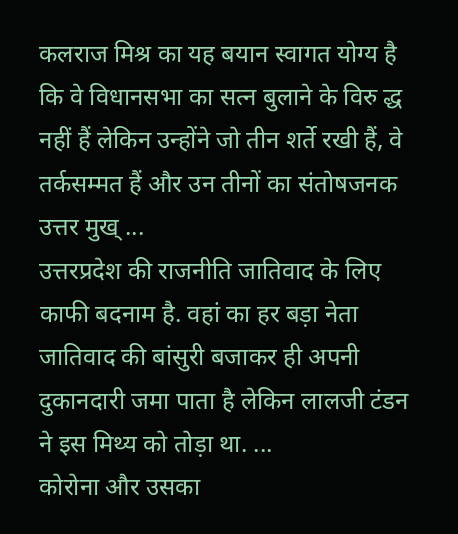कलराज मिश्र का यह बयान स्वागत योग्य है कि वे विधानसभा का सत्न बुलाने के विरु द्ध नहीं हैं लेकिन उन्होंने जो तीन शर्ते रखी हैं, वे तर्कसम्मत हैं और उन तीनों का संतोषजनक उत्तर मुख् ...
उत्तरप्रदेश की राजनीति जातिवाद के लिए काफी बदनाम है. वहां का हर बड़ा नेता जातिवाद की बांसुरी बजाकर ही अपनी दुकानदारी जमा पाता है लेकिन लालजी टंडन ने इस मिथ्य को तोड़ा था. ...
कोरोना और उसका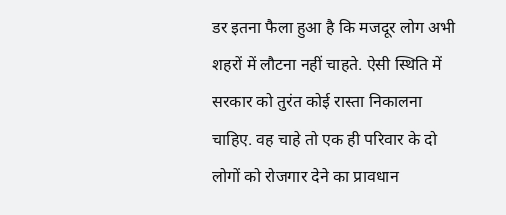डर इतना फैला हुआ है कि मजदूर लोग अभी शहरों में लौटना नहीं चाहते. ऐसी स्थिति में सरकार को तुरंत कोई रास्ता निकालना चाहिए. वह चाहे तो एक ही परिवार के दो लोगों को रोजगार देने का प्रावधान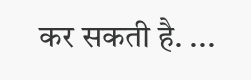कर सकती है. ...